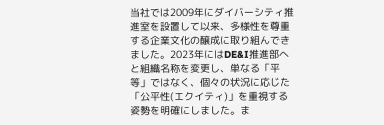当社では2009年にダイバーシティ推進室を設置して以来、多様性を尊重する企業文化の醸成に取り組んできました。2023年にはDE&I推進部へと組織名称を変更し、単なる「平等」ではなく、個々の状況に応じた「公平性(エクイティ)」を重視する姿勢を明確にしました。ま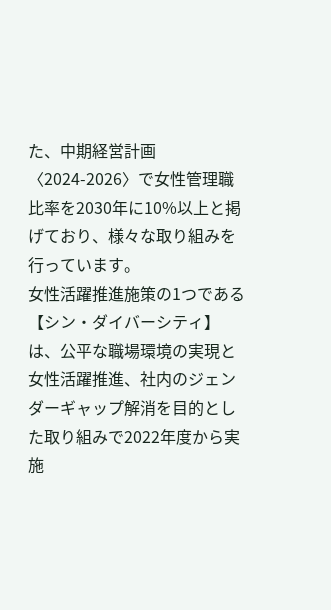た、中期経営計画〈2024-2026〉で女性管理職比率を2030年に10%以上と掲げており、様々な取り組みを行っています。
女性活躍推進施策の1つである【シン・ダイバーシティ】は、公平な職場環境の実現と女性活躍推進、社内のジェンダーギャップ解消を目的とした取り組みで2022年度から実施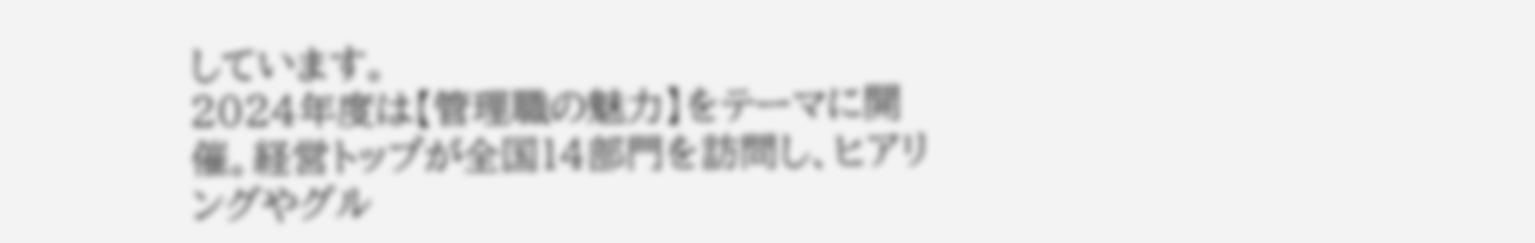しています。
2024年度は【管理職の魅力】をテーマに開催。経営トップが全国14部門を訪問し、ヒアリングやグル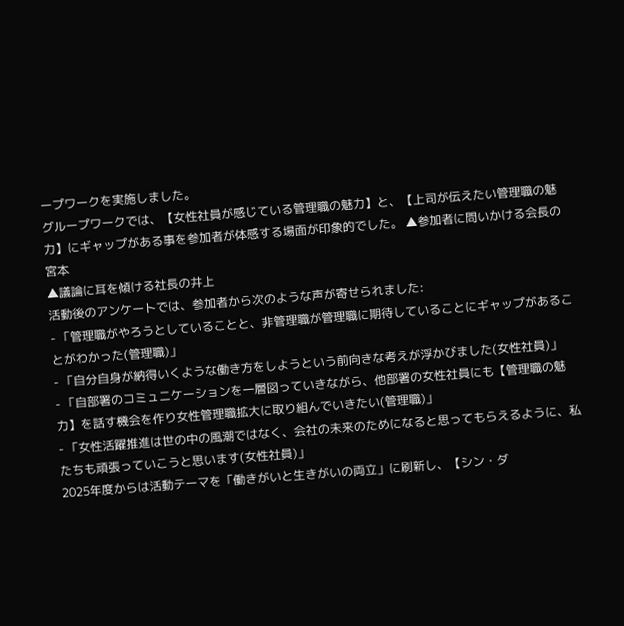ープワークを実施しました。
グループワークでは、【女性社員が感じている管理職の魅力】と、【上司が伝えたい管理職の魅力】にギャップがある事を参加者が体感する場面が印象的でした。 ▲参加者に問いかける会長の宮本
▲議論に耳を傾ける社長の井上
活動後のアンケートでは、参加者から次のような声が寄せられました:
- 「管理職がやろうとしていることと、非管理職が管理職に期待していることにギャップがあることがわかった(管理職)」
- 「自分自身が納得いくような働き方をしようという前向きな考えが浮かびました(女性社員)」
- 「自部署のコミュニケーションを一層図っていきながら、他部署の女性社員にも【管理職の魅力】を話す機会を作り女性管理職拡大に取り組んでいきたい(管理職)」
- 「女性活躍推進は世の中の風潮ではなく、会社の未来のためになると思ってもらえるように、私たちも頑張っていこうと思います(女性社員)」
2025年度からは活動テーマを「働きがいと生きがいの両立」に刷新し、【シン・ダ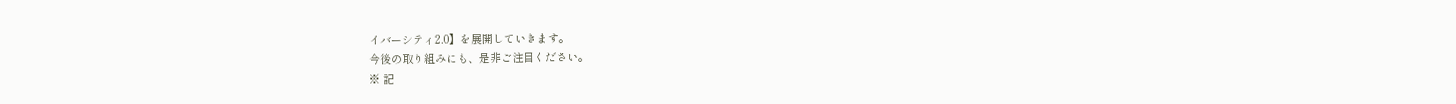イバーシティ2.0】を展開していきます。
今後の取り組みにも、是非ご注目ください。
※ 記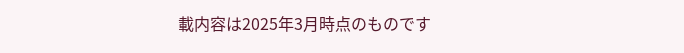載内容は2025年3月時点のものです